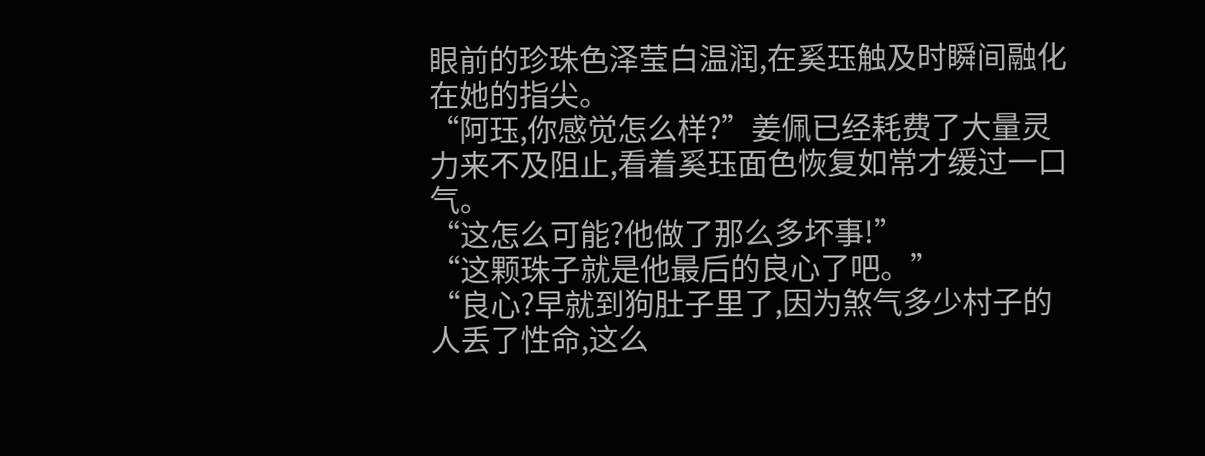眼前的珍珠色泽莹白温润,在奚珏触及时瞬间融化在她的指尖。
“阿珏,你感觉怎么样?”姜佩已经耗费了大量灵力来不及阻止,看着奚珏面色恢复如常才缓过一口气。
“这怎么可能?他做了那么多坏事!”
“这颗珠子就是他最后的良心了吧。”
“良心?早就到狗肚子里了,因为煞气多少村子的人丢了性命,这么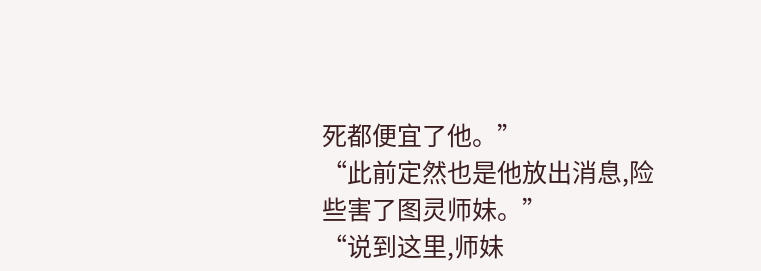死都便宜了他。”
“此前定然也是他放出消息,险些害了图灵师妹。”
“说到这里,师妹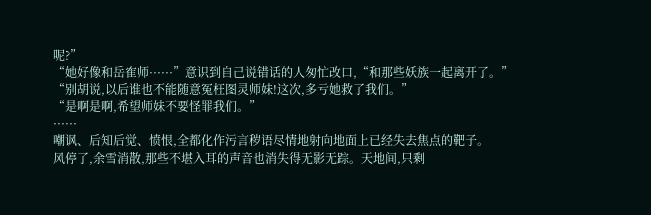呢?”
“她好像和岳隺师······”意识到自己说错话的人匆忙改口,“和那些妖族一起离开了。”
“别胡说,以后谁也不能随意冤枉图灵师妹!这次,多亏她救了我们。”
“是啊是啊,希望师妹不要怪罪我们。”
······
嘲讽、后知后觉、愤恨,全都化作污言秽语尽情地射向地面上已经失去焦点的靶子。
风停了,余雪消散,那些不堪入耳的声音也消失得无影无踪。天地间,只剩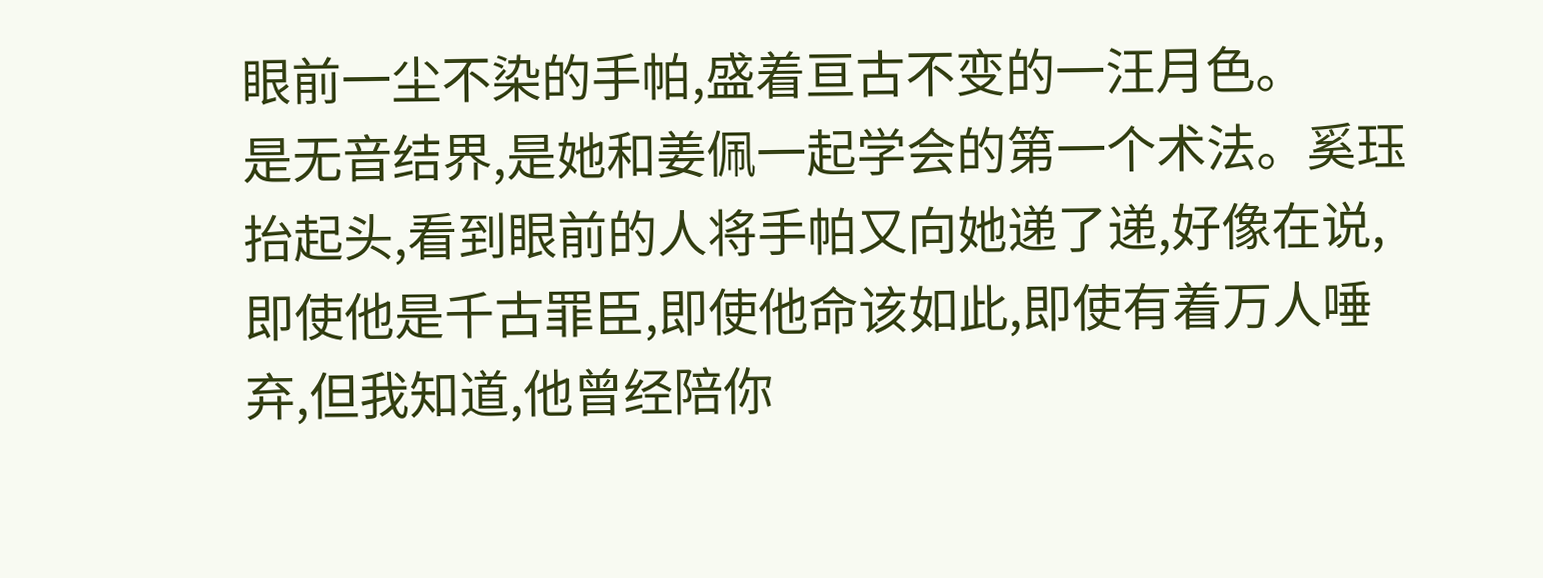眼前一尘不染的手帕,盛着亘古不变的一汪月色。
是无音结界,是她和姜佩一起学会的第一个术法。奚珏抬起头,看到眼前的人将手帕又向她递了递,好像在说,即使他是千古罪臣,即使他命该如此,即使有着万人唾弃,但我知道,他曾经陪你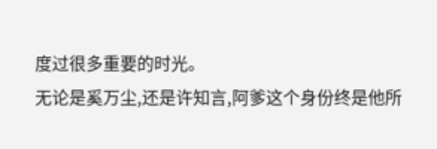度过很多重要的时光。
无论是奚万尘,还是许知言,阿爹这个身份终是他所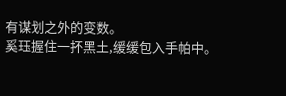有谋划之外的变数。
奚珏握住一抔黑土,缓缓包入手帕中。